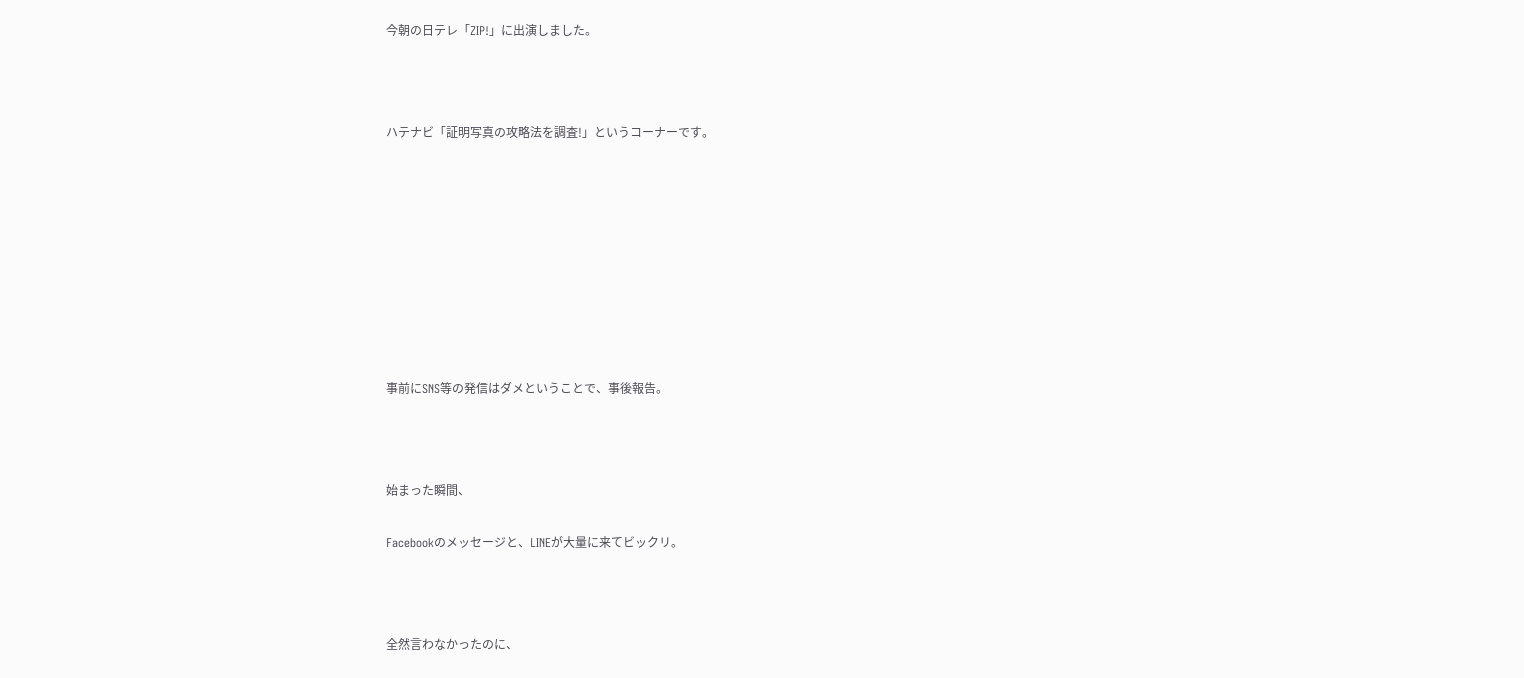今朝の日テレ「ZIP!」に出演しました。



ハテナビ「証明写真の攻略法を調査!」というコーナーです。









事前にSNS等の発信はダメということで、事後報告。



始まった瞬間、

Facebookのメッセージと、LINEが大量に来てビックリ。



全然言わなかったのに、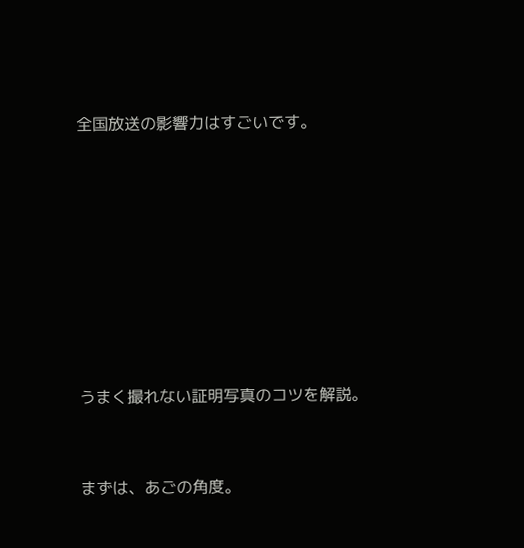全国放送の影響力はすごいです。











うまく撮れない証明写真のコツを解説。



まずは、あごの角度。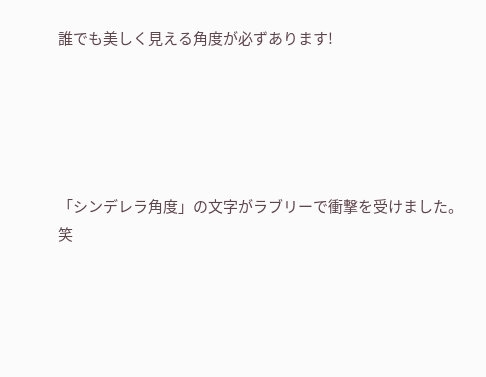誰でも美しく見える角度が必ずあります!





「シンデレラ角度」の文字がラブリーで衝撃を受けました。笑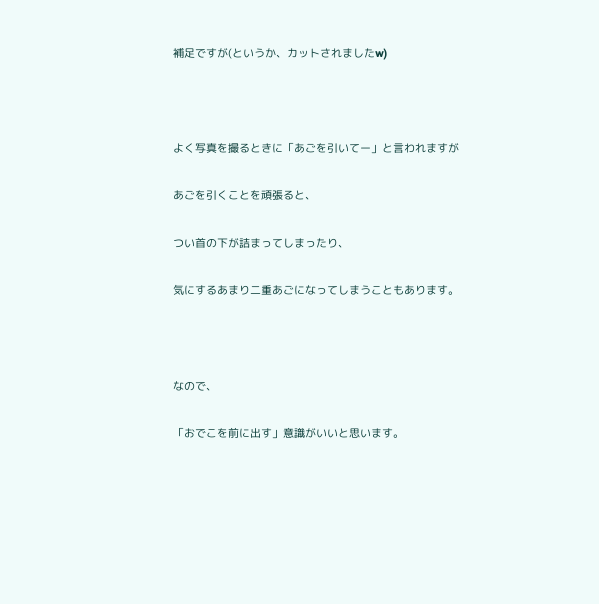補足ですが(というか、カットされましたw)



よく写真を撮るときに「あごを引いてー」と言われますが

あごを引くことを頑張ると、

つい首の下が詰まってしまったり、

気にするあまり二重あごになってしまうこともあります。



なので、

「おでこを前に出す」意識がいいと思います。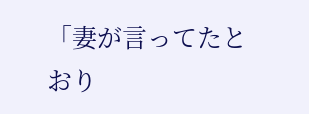「妻が言ってたとおり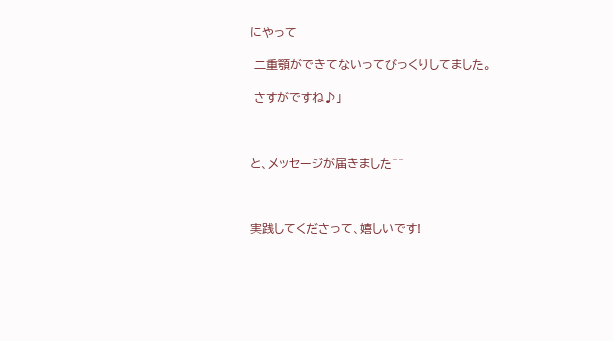にやって

 二重顎ができてないってびっくりしてました。

 さすがですね♪」



と、メッセージが届きました^^



実践してくださって、嬉しいです!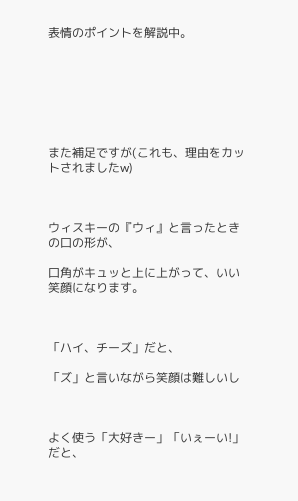表情のポイントを解説中。







また補足ですが(これも、理由をカットされましたw)



ウィスキーの『ウィ』と言ったときの口の形が、

口角がキュッと上に上がって、いい笑顔になります。



「ハイ、チーズ」だと、

「ズ」と言いながら笑顔は難しいし



よく使う「大好きー」「いぇーい!」だと、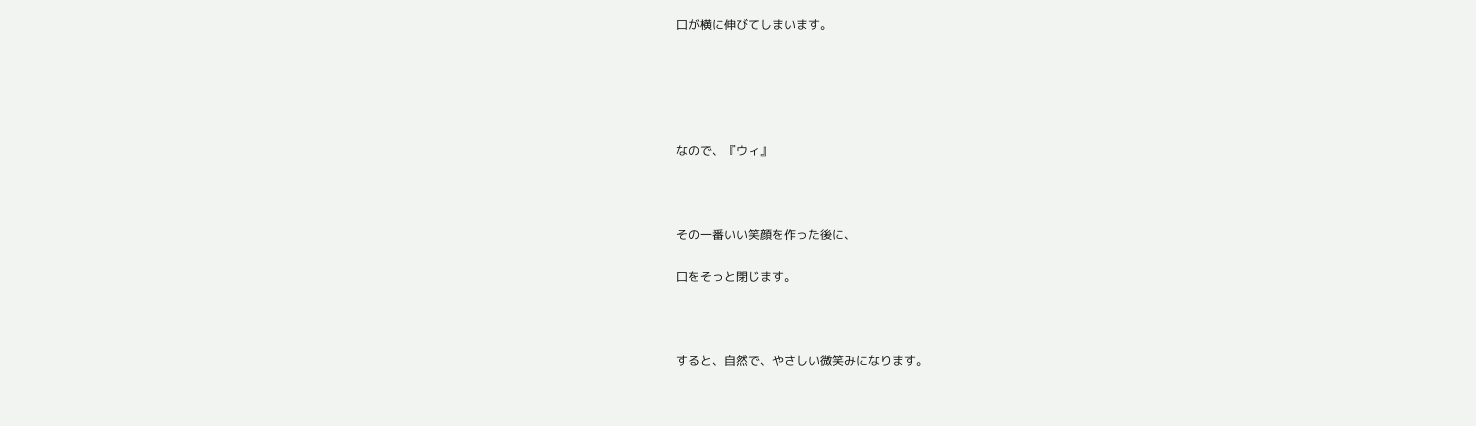口が横に伸びてしまいます。





なので、『ウィ』



その一番いい笑顔を作った後に、

口をそっと閉じます。



すると、自然で、やさしい微笑みになります。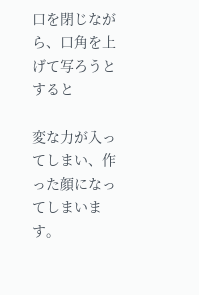口を閉じながら、口角を上げて写ろうとすると

変な力が入ってしまい、作った顔になってしまいます。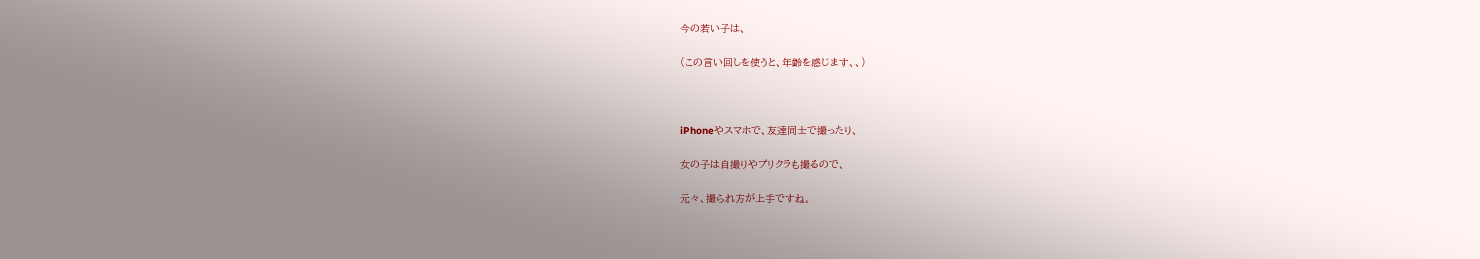今の若い子は、

(この言い回しを使うと、年齢を感じます、、)



iPhoneやスマホで、友達同士で撮ったり、

女の子は自撮りやプリクラも撮るので、

元々、撮られ方が上手ですね。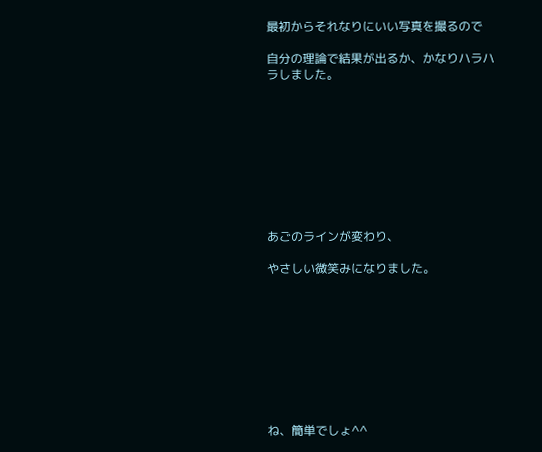最初からそれなりにいい写真を撮るので

自分の理論で結果が出るか、かなりハラハラしました。









あごのラインが変わり、

やさしい微笑みになりました。









ね、簡単でしょ^^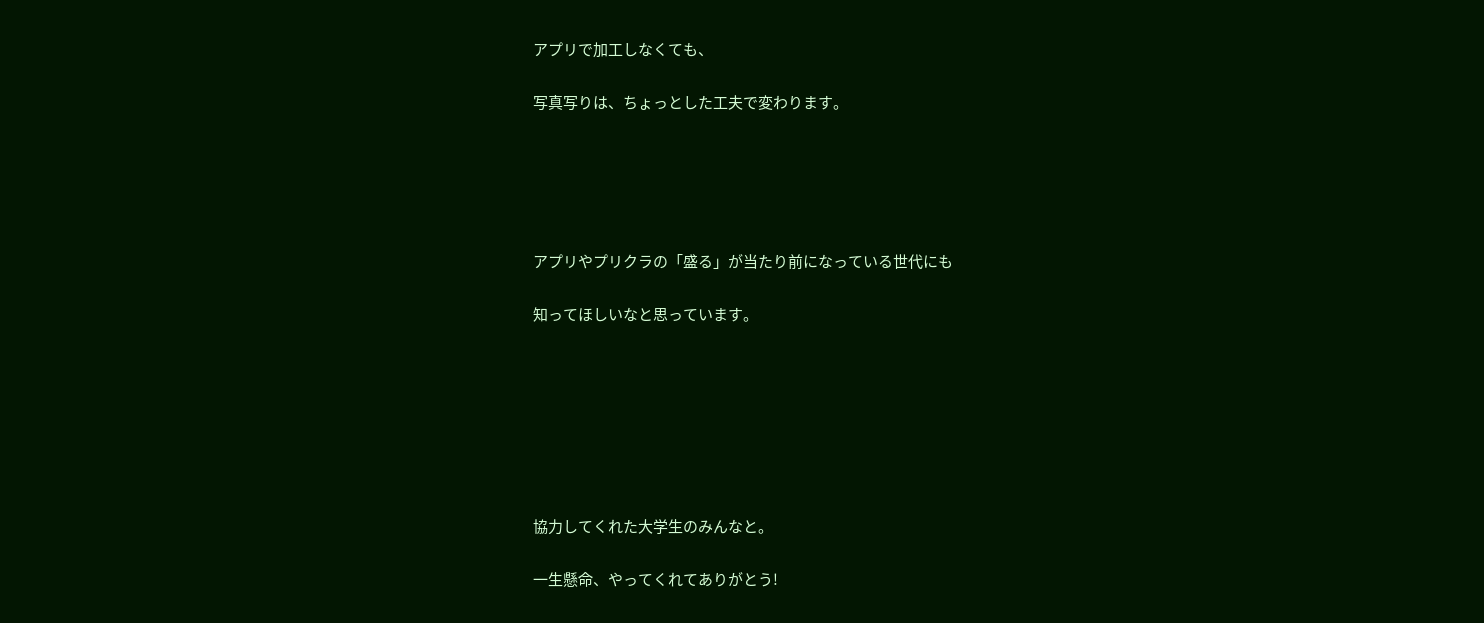アプリで加工しなくても、

写真写りは、ちょっとした工夫で変わります。





アプリやプリクラの「盛る」が当たり前になっている世代にも

知ってほしいなと思っています。







協力してくれた大学生のみんなと。

一生懸命、やってくれてありがとう!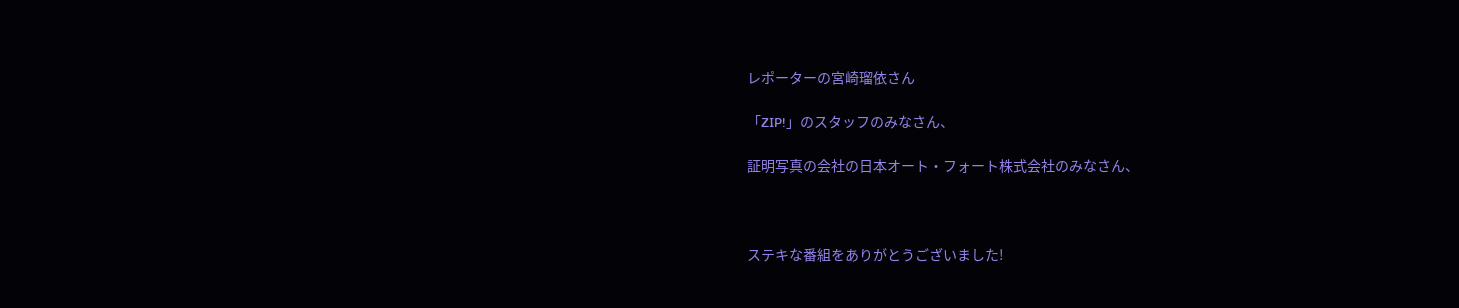レポーターの宮崎瑠依さん

「ZIP!」のスタッフのみなさん、

証明写真の会社の日本オート・フォート株式会社のみなさん、



ステキな番組をありがとうございました!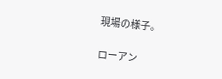現場の様子。

ローアン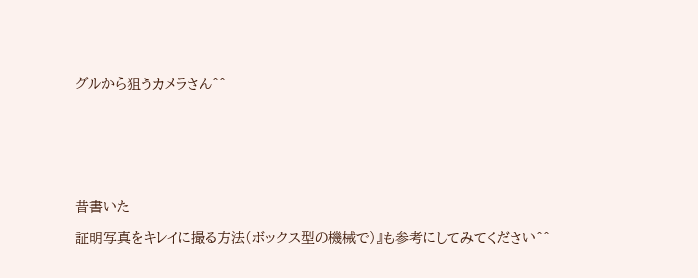グルから狙うカメラさん^^







昔書いた

証明写真をキレイに撮る方法(ボックス型の機械で)』も参考にしてみてください^^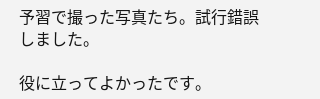予習で撮った写真たち。試行錯誤しました。

役に立ってよかったです。